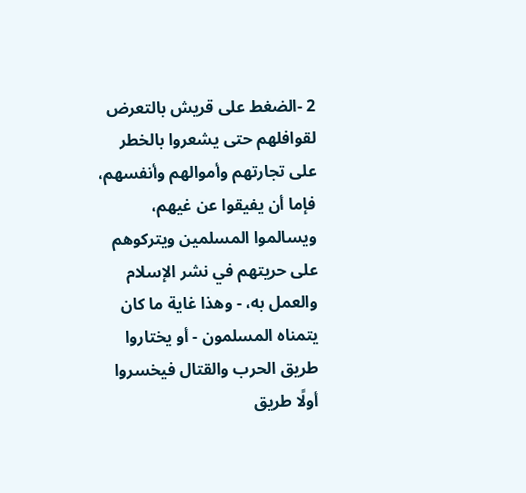2 -الضغط على قريش بالتعرض لقوافلهم حتى يشعروا بالخطر على تجارتهم وأموالهم وأنفسهم، فإما أن يفيقوا عن غيهم، ويسالموا المسلمين ويتركوهم على حريتهم في نشر الإسلام والعمل به، - وهذا غاية ما كان يتمناه المسلمون - أو يختاروا طريق الحرب والقتال فيخسروا أولًا طريق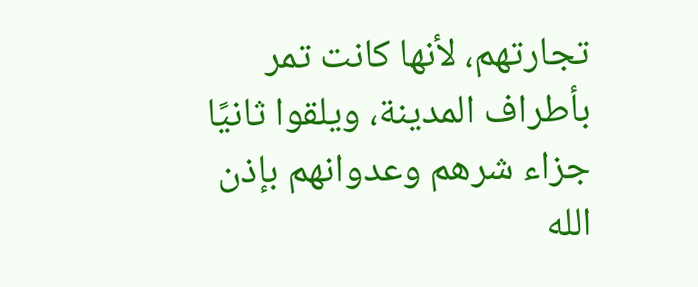تجارتهم، لأنها كانت تمر بأطراف المدينة، ويلقوا ثانيًا جزاء شرهم وعدوانهم بإذن الله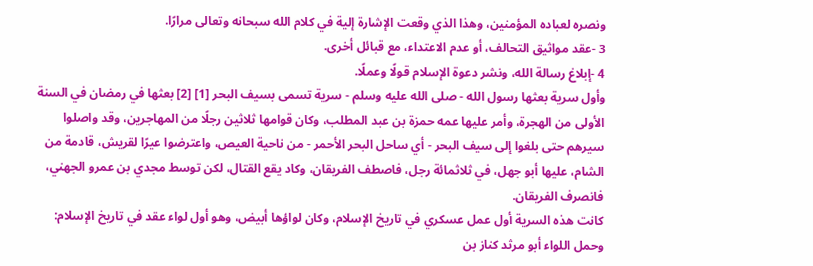ونصره لعباده المؤمنين، وهذا الذي وقعت الإشارة إلية في كلام الله سبحانه وتعالى مرارًا.
3 -عقد مواثيق التحالف، أو عدم الاعتداء، مع قبائل أخرى.
4 -إبلاغ رسالة الله، ونشر دعوة الإسلام قولًا وعملًا.
وأول سرية بعثها رسول الله - صلى الله عليه وسلم - سرية تسمى بسيف البحر [1] [2] بعثها في رمضان في السنة الأولى من الهجرة، وأمر عليها عمه حمزة بن عبد المطلب، وكان قوامها ثلاثين رجلًا من المهاجرين، وقد واصلوا سيرهم حتى بلغوا إلى سيف البحر - أي ساحل البحر الأحمر - من ناحية العيص، واعترضوا عيرًا لقريش، قادمة من الشام، عليها أبو جهل، في ثلاثمائة رجل، فاصطف الفريقان، وكاد يقع القتال، لكن توسط مجدي بن عمرو الجهني، فانصرف الفريقان.
كانت هذه السرية أول عمل عسكري في تاريخ الإسلام، وكان لواؤها أبيض، وهو أول لواء عقد في تاريخ الإسلام: وحمل اللواء أبو مرثد كناز بن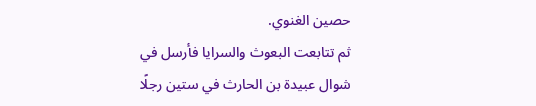حصين الغنوي.
ثم تتابعت البعوث والسرايا فأرسل في شوال عبيدة بن الحارث في ستين رجلًا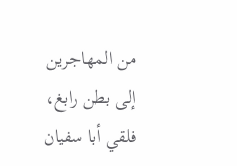من المهاجرين إلى بطن رابغ، فلقي أبا سفيان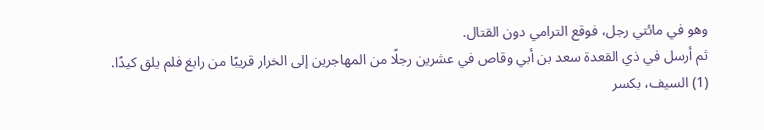وهو في مائتي رجل، فوقع الترامي دون القتال.
ثم أرسل في ذي القعدة سعد بن أبي وقاص في عشرين رجلًا من المهاجرين إلى الخرار قريبًا من رابغ فلم يلق كيدًا.
(1) السيف، بكسر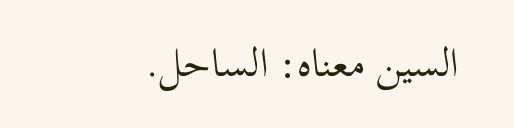السين معناه: الساحل.